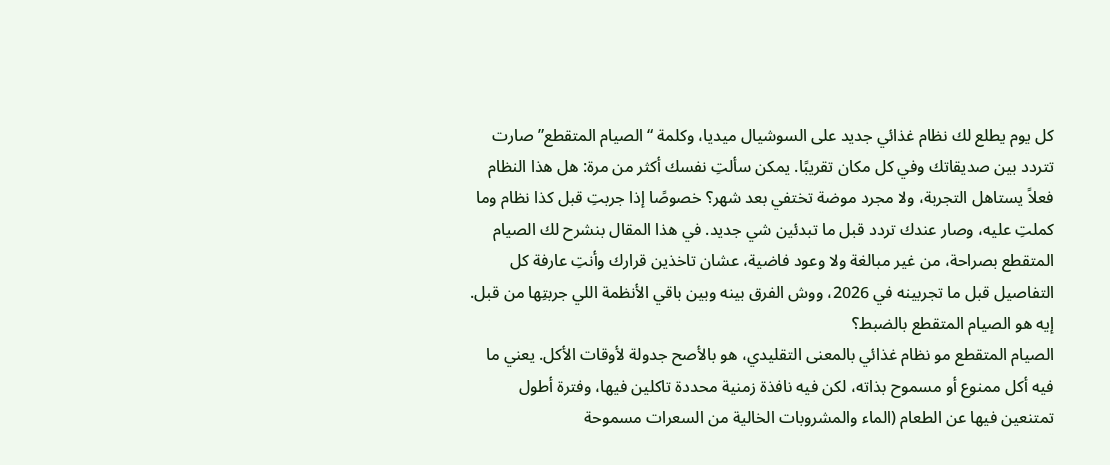كل يوم يطلع لك نظام غذائي جديد على السوشيال ميديا، وكلمة “الصيام المتقطع” صارت تتردد بين صديقاتك وفي كل مكان تقريبًا. يمكن سألتِ نفسك أكثر من مرة: هل هذا النظام فعلاً يستاهل التجربة، ولا مجرد موضة تختفي بعد شهر؟ خصوصًا إذا جربتِ قبل كذا نظام وما كملتِ عليه، وصار عندك تردد قبل ما تبدئين شي جديد. في هذا المقال بنشرح لك الصيام المتقطع بصراحة، من غير مبالغة ولا وعود فاضية، عشان تاخذين قرارك وأنتِ عارفة كل التفاصيل قبل ما تجربينه في 2026، ووش الفرق بينه وبين باقي الأنظمة اللي جربتِها من قبل.
إيه هو الصيام المتقطع بالضبط؟
الصيام المتقطع مو نظام غذائي بالمعنى التقليدي، هو بالأصح جدولة لأوقات الأكل. يعني ما فيه أكل ممنوع أو مسموح بذاته، لكن فيه نافذة زمنية محددة تاكلين فيها، وفترة أطول تمتنعين فيها عن الطعام (الماء والمشروبات الخالية من السعرات مسموحة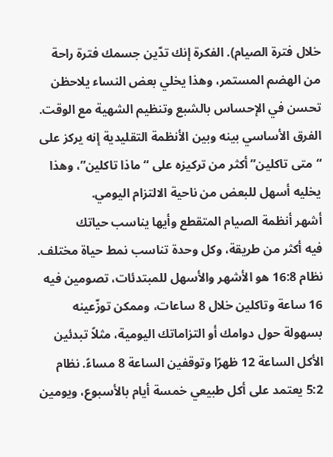خلال فترة الصيام). الفكرة إنك تدّين جسمك فترة راحة من الهضم المستمر، وهذا يخلي بعض النساء يلاحظن تحسن في الإحساس بالشبع وتنظيم الشهية مع الوقت. الفرق الأساسي بينه وبين الأنظمة التقليدية إنه يركز على “متى تاكلين” أكثر من تركيزه على “ماذا تاكلين”، وهذا يخليه أسهل للبعض من ناحية الالتزام اليومي.
أشهر أنظمة الصيام المتقطع وأيها يناسب حياتك
فيه أكثر من طريقة، وكل وحدة تناسب نمط حياة مختلف. نظام 16:8 هو الأشهر والأسهل للمبتدئات، تصومين فيه 16 ساعة وتاكلين خلال 8 ساعات، وممكن توزّعينه بسهولة حول دوامك أو التزاماتك اليومية، مثلاً تبدئين الأكل الساعة 12 ظهرًا وتوقفين الساعة 8 مساءً. نظام 5:2 يعتمد على أكل طبيعي خمسة أيام بالأسبوع، ويومين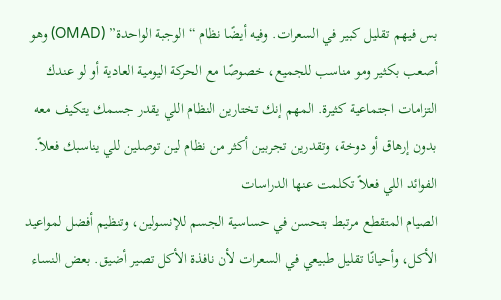بس فيهم تقليل كبير في السعرات. وفيه أيضًا نظام “الوجبة الواحدة” (OMAD) وهو أصعب بكثير ومو مناسب للجميع، خصوصًا مع الحركة اليومية العادية أو لو عندك التزامات اجتماعية كثيرة. المهم إنك تختارين النظام اللي يقدر جسمك يتكيف معه بدون إرهاق أو دوخة، وتقدرين تجربين أكثر من نظام لين توصلين للي يناسبك فعلاً.
الفوائد اللي فعلاً تكلمت عنها الدراسات
الصيام المتقطع مرتبط بتحسن في حساسية الجسم للإنسولين، وتنظيم أفضل لمواعيد الأكل، وأحيانًا تقليل طبيعي في السعرات لأن نافذة الأكل تصير أضيق. بعض النساء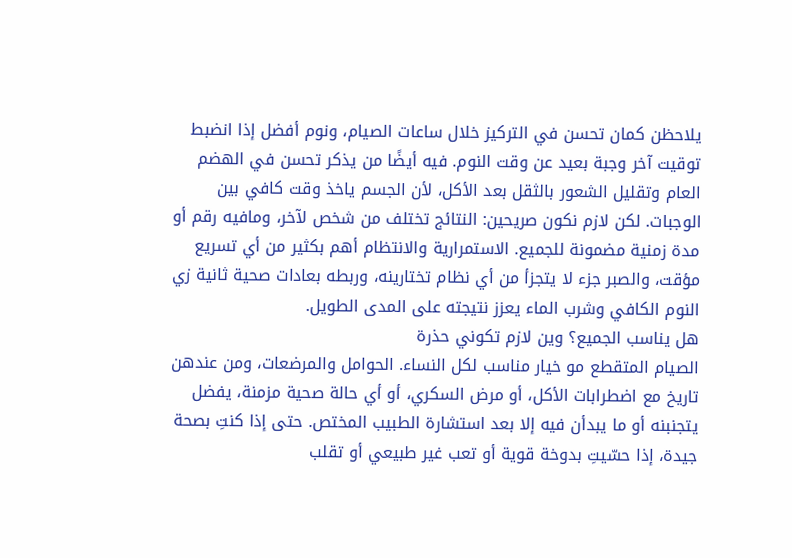يلاحظن كمان تحسن في التركيز خلال ساعات الصيام، ونوم أفضل إذا انضبط توقيت آخر وجبة بعيد عن وقت النوم. فيه أيضًا من يذكر تحسن في الهضم العام وتقليل الشعور بالثقل بعد الأكل، لأن الجسم ياخذ وقت كافي بين الوجبات. لكن لازم نكون صريحين: النتائج تختلف من شخص لآخر، ومافيه رقم أو مدة زمنية مضمونة للجميع. الاستمرارية والانتظام أهم بكثير من أي تسريع مؤقت، والصبر جزء لا يتجزأ من أي نظام تختارينه، وربطه بعادات صحية ثانية زي النوم الكافي وشرب الماء يعزز نتيجته على المدى الطويل.
هل يناسب الجميع؟ وين لازم تكوني حذرة
الصيام المتقطع مو خيار مناسب لكل النساء. الحوامل والمرضعات، ومن عندهن تاريخ مع اضطرابات الأكل، أو مرض السكري، أو أي حالة صحية مزمنة، يفضل يتجنبنه أو ما يبدأن فيه إلا بعد استشارة الطبيب المختص. حتى إذا كنتِ بصحة جيدة، إذا حسّيتِ بدوخة قوية أو تعب غير طبيعي أو تقلب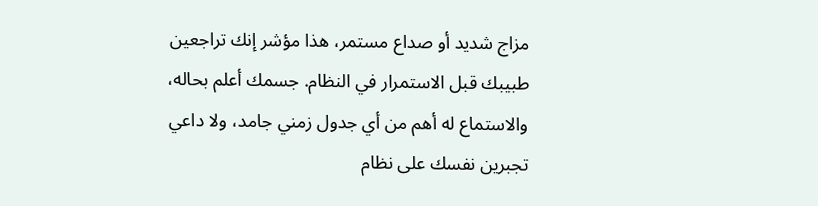مزاج شديد أو صداع مستمر، هذا مؤشر إنك تراجعين طبيبك قبل الاستمرار في النظام. جسمك أعلم بحاله، والاستماع له أهم من أي جدول زمني جامد، ولا داعي تجبرين نفسك على نظام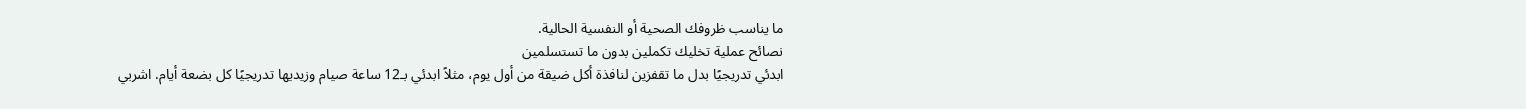ما يناسب ظروفك الصحية أو النفسية الحالية.
نصائح عملية تخليك تكملين بدون ما تستسلمين
ابدئي تدريجيًا بدل ما تقفزين لنافذة أكل ضيقة من أول يوم، مثلاً ابدئي بـ12 ساعة صيام وزيديها تدريجيًا كل بضعة أيام. اشربي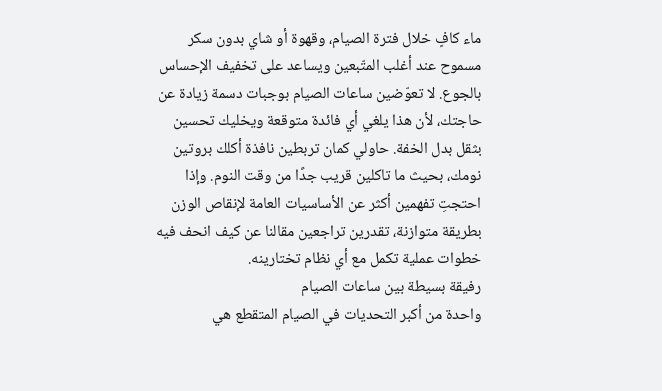ماء كافٍ خلال فترة الصيام، وقهوة أو شاي بدون سكر مسموح عند أغلب المتّبعين ويساعد على تخفيف الإحساس بالجوع. لا تعوّضين ساعات الصيام بوجبات دسمة زيادة عن حاجتك، لأن هذا يلغي أي فائدة متوقعة ويخليك تحسين بثقل بدل الخفة. حاولي كمان تربطين نافذة أكلك بروتين نومك، بحيث ما تاكلين قريب جدًا من وقت النوم. وإذا احتجتِ تفهمين أكثر عن الأساسيات العامة لإنقاص الوزن بطريقة متوازنة، تقدرين تراجعين مقالنا عن كيف انحف فيه خطوات عملية تكمل مع أي نظام تختارينه.
رفيقة بسيطة بين ساعات الصيام
واحدة من أكبر التحديات في الصيام المتقطع هي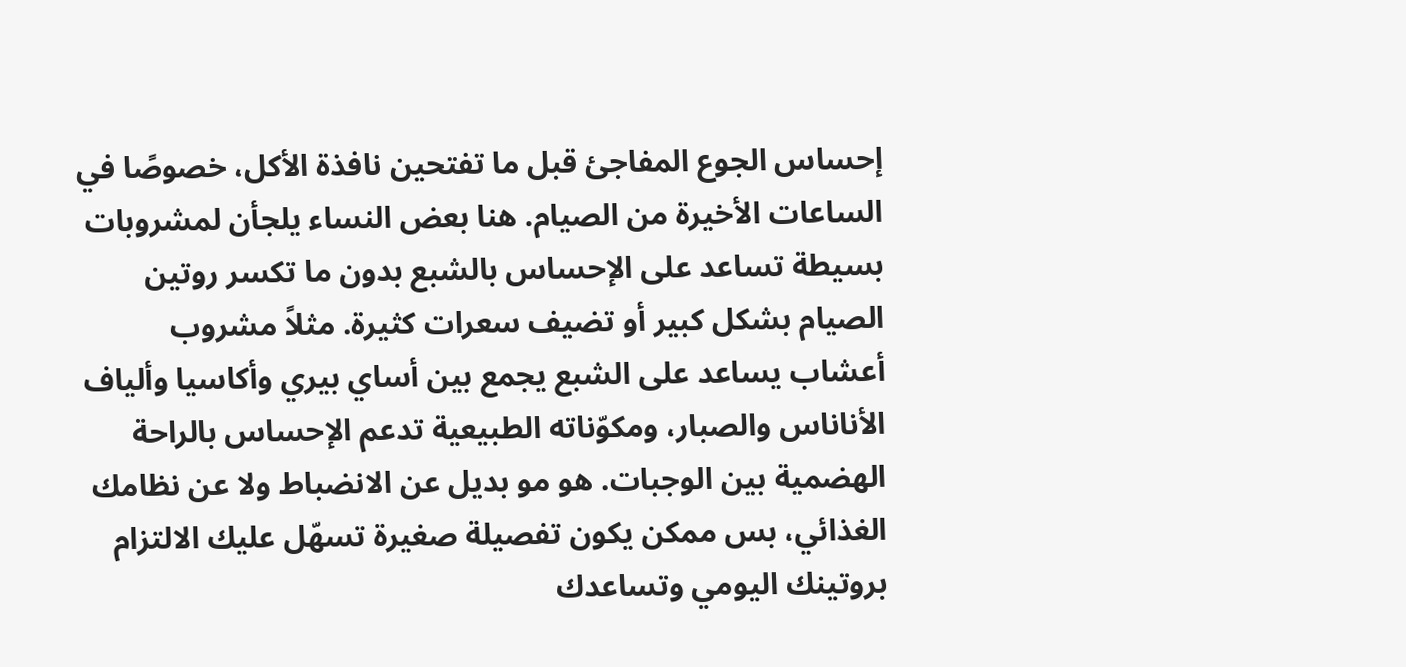إحساس الجوع المفاجئ قبل ما تفتحين نافذة الأكل، خصوصًا في الساعات الأخيرة من الصيام. هنا بعض النساء يلجأن لمشروبات بسيطة تساعد على الإحساس بالشبع بدون ما تكسر روتين الصيام بشكل كبير أو تضيف سعرات كثيرة. مثلاً مشروب أعشاب يساعد على الشبع يجمع بين أساي بيري وأكاسيا وألياف الأناناس والصبار، ومكوّناته الطبيعية تدعم الإحساس بالراحة الهضمية بين الوجبات. هو مو بديل عن الانضباط ولا عن نظامك الغذائي، بس ممكن يكون تفصيلة صغيرة تسهّل عليك الالتزام بروتينك اليومي وتساعدك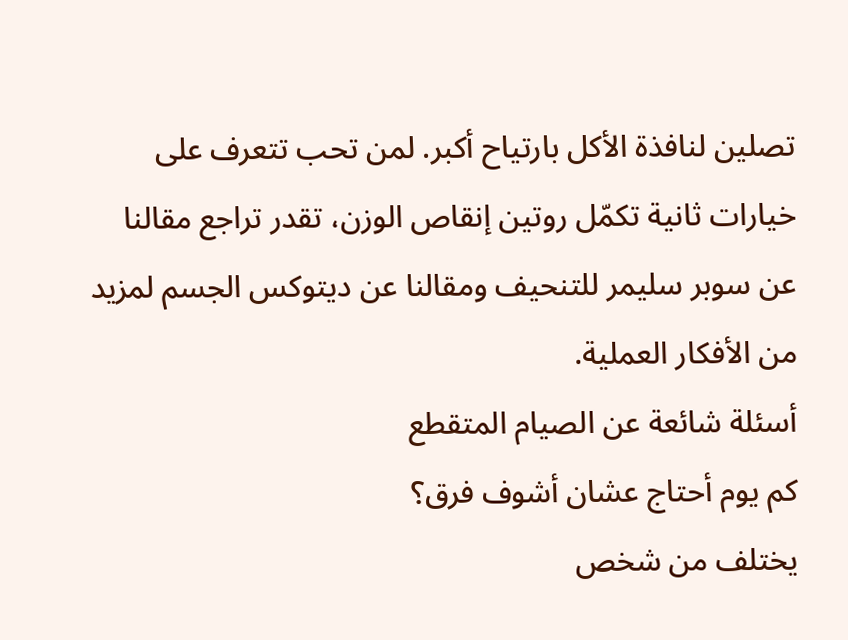تصلين لنافذة الأكل بارتياح أكبر. لمن تحب تتعرف على خيارات ثانية تكمّل روتين إنقاص الوزن، تقدر تراجع مقالنا عن سوبر سليمر للتنحيف ومقالنا عن ديتوكس الجسم لمزيد من الأفكار العملية.
أسئلة شائعة عن الصيام المتقطع
كم يوم أحتاج عشان أشوف فرق؟
يختلف من شخص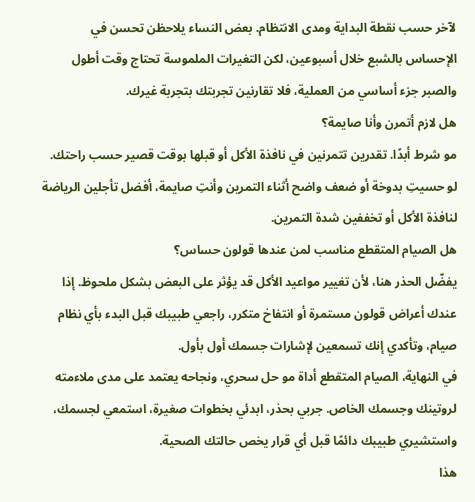لآخر حسب نقطة البداية ومدى الانتظام. بعض النساء يلاحظن تحسن في الإحساس بالشبع خلال أسبوعين، لكن التغيرات الملموسة تحتاج وقت أطول والصبر جزء أساسي من العملية، فلا تقارنين تجربتك بتجربة غيرك.
هل لازم أتمرن وأنا صايمة؟
مو شرط أبدًا. تقدرين تتمرنين في نافذة الأكل أو قبلها بوقت قصير حسب راحتك. لو حسيتِ بدوخة أو ضعف واضح أثناء التمرين وأنتِ صايمة، أفضل تأجلين الرياضة لنافذة الأكل أو تخففين شدة التمرين.
هل الصيام المتقطع مناسب لمن عندها قولون حساس؟
يفضّل الحذر هنا، لأن تغيير مواعيد الأكل قد يؤثر على البعض بشكل ملحوظ. إذا عندك أعراض قولون مستمرة أو انتفاخ متكرر، راجعي طبيبك قبل البدء بأي نظام صيام، وتأكدي إنك تسمعين لإشارات جسمك أول بأول.
في النهاية، الصيام المتقطع أداة مو حل سحري، ونجاحه يعتمد على مدى ملاءمته لروتينك وجسمك الخاص. جربي بحذر، ابدئي بخطوات صغيرة، استمعي لجسمك، واستشيري طبيبك دائمًا قبل أي قرار يخص حالتك الصحية.
هذا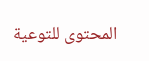المحتوى للتوعية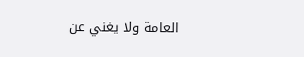العامة ولا يغني عن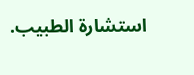استشارة الطبيب.